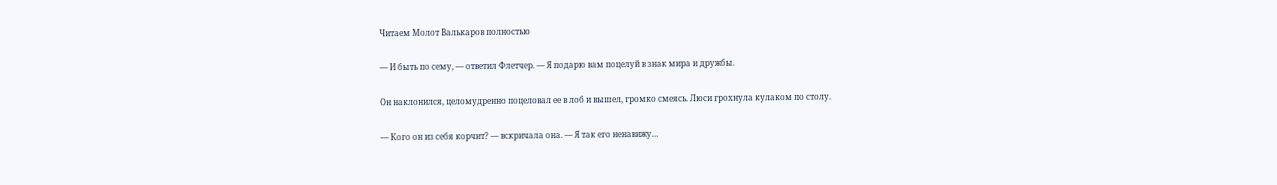Читаем Молот Валькаров полностью

— И быть по сему, — ответил Флетчер. — Я подарю вам поцелуй в знак мира и дружбы.

Он наклонился, целомудренно поцеловал ее в лоб и вышел, громко смеясь. Люси грохнула кулаком по столу.

— Кого он из себя корчит? — вскричала она. — Я так его ненавижу…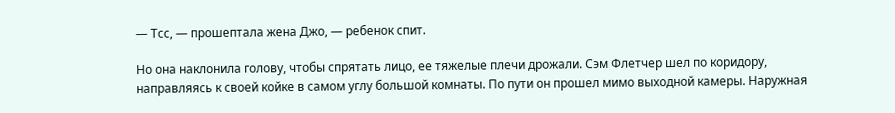— Тсс, — прошептала жена Джо, — ребенок спит.

Но она наклонила голову, чтобы спрятать лицо, ее тяжелые плечи дрожали. Сэм Флетчер шел по коридору, направляясь к своей койке в самом углу большой комнаты. По пути он прошел мимо выходной камеры. Наружная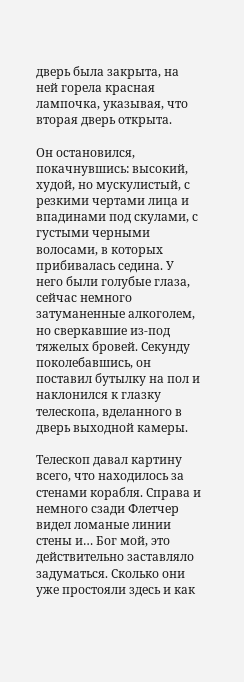дверь была закрыта, на ней горела красная лампочка, указывая, что вторая дверь открыта.

Он остановился, покачнувшись: высокий, худой, но мускулистый, с резкими чертами лица и впадинами под скулами, с густыми черными волосами, в которых прибивалась седина. У него были голубые глаза, сейчас немного затуманенные алкоголем, но сверкавшие из-под тяжелых бровей. Секунду поколебавшись, он поставил бутылку на пол и наклонился к глазку телескопа, вделанного в дверь выходной камеры.

Телескоп давал картину всего, что находилось за стенами корабля. Справа и немного сзади Флетчер видел ломаные линии стены и… Бог мой, это действительно заставляло задуматься. Сколько они уже простояли здесь и как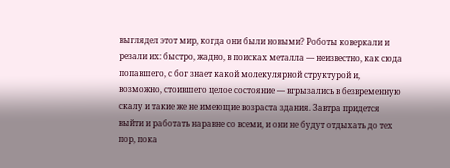выглядел этот мир, когда они были новыми? Роботы коверкали и резали их: быстро, жадно, в поисках металла — неизвестно, как сюда попавшего, с бог знает какой молекулярной структурой и, возможно, стоившего целое состояние — вгрызались в безвременную скалу и такие же не имеющие возраста здания. Завтра придется выйти и работать наравне со всеми, и они не будут отдыхать до тех пор, пока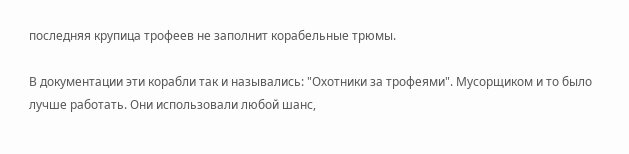последняя крупица трофеев не заполнит корабельные трюмы.

В документации эти корабли так и назывались: "Охотники за трофеями". Мусорщиком и то было лучше работать. Они использовали любой шанс,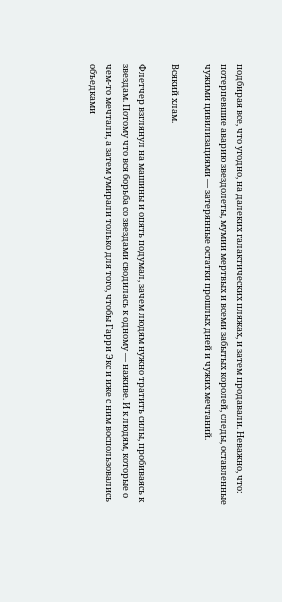подбирая все, что угодно, на далеких галактических пляжах, и затем продавали. Неважно, что: потерпевшие аварию звездолеты, мумии мертвых и всеми забытых королей, следы, оставленные чужими цивилизациями — затерянные остатки прошлых дней и чужих мечтаний.

Всякий хлам.

Флетчер взглянул на машины и опять подумал, зачем людям нужно тратить силы, пробиваясь к звездам. Потому что вся борьба со звездами сводилась к одному — наживе. И к людям, которые о чем-то мечтали, а затем умирали только для того, чтобы Гарри Экс и иже с ним воспользовались объедками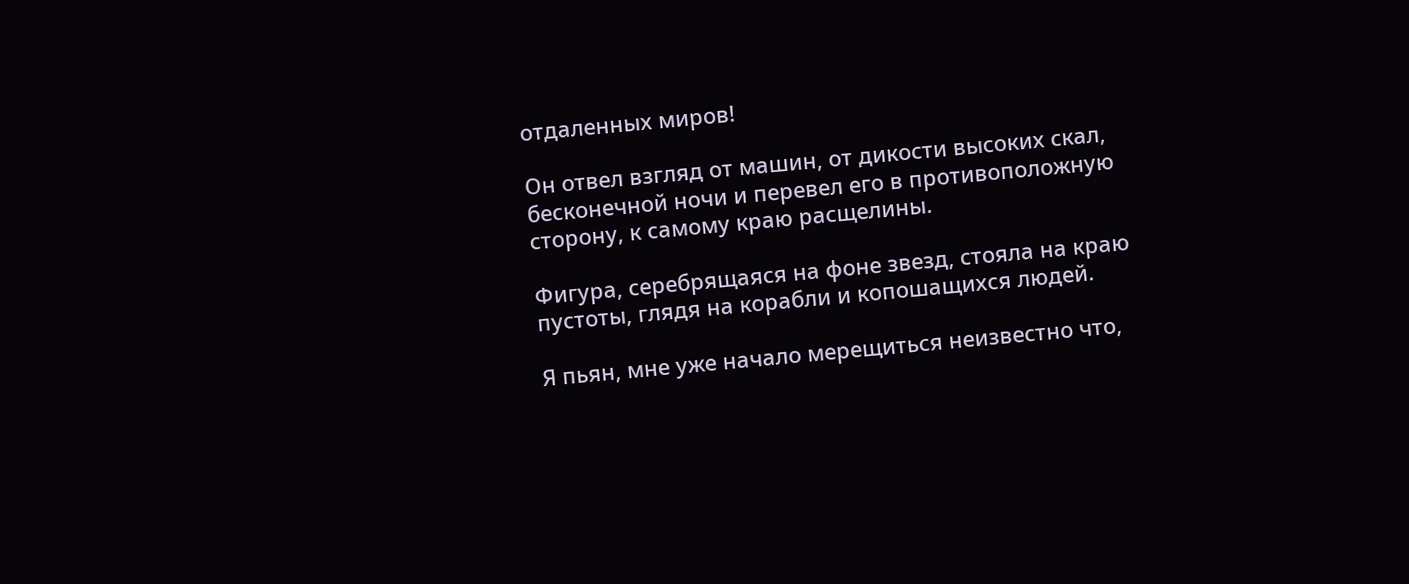отдаленных миров!

Он отвел взгляд от машин, от дикости высоких скал, бесконечной ночи и перевел его в противоположную сторону, к самому краю расщелины.

Фигура, серебрящаяся на фоне звезд, стояла на краю пустоты, глядя на корабли и копошащихся людей.

Я пьян, мне уже начало мерещиться неизвестно что,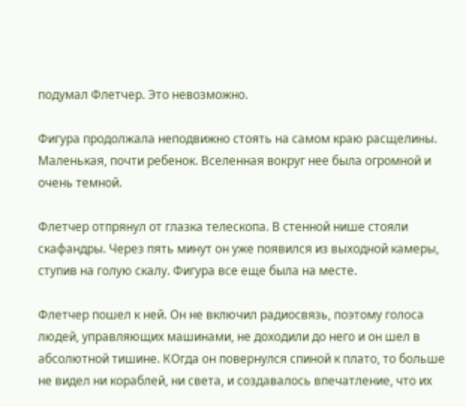подумал Флетчер. Это невозможно.

Фигура продолжала неподвижно стоять на самом краю расщелины. Маленькая, почти ребенок. Вселенная вокруг нее была огромной и очень темной.

Флетчер отпрянул от глазка телескопа. В стенной нише стояли скафандры. Через пять минут он уже появился из выходной камеры, ступив на голую скалу. Фигура все еще была на месте.

Флетчер пошел к ней. Он не включил радиосвязь, поэтому голоса людей, управляющих машинами, не доходили до него и он шел в абсолютной тишине. КОгда он повернулся спиной к плато, то больше не видел ни кораблей, ни света, и создавалось впечатление, что их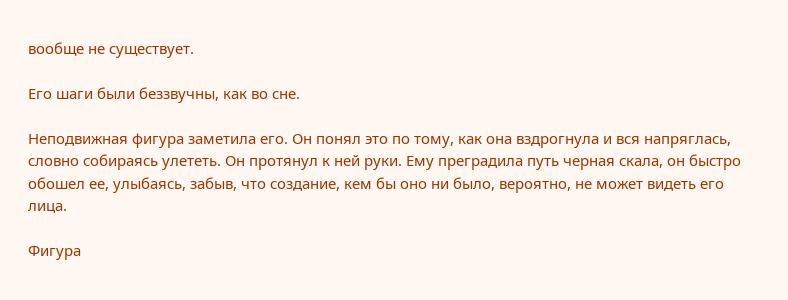вообще не существует.

Его шаги были беззвучны, как во сне.

Неподвижная фигура заметила его. Он понял это по тому, как она вздрогнула и вся напряглась, словно собираясь улететь. Он протянул к ней руки. Ему преградила путь черная скала, он быстро обошел ее, улыбаясь, забыв, что создание, кем бы оно ни было, вероятно, не может видеть его лица.

Фигура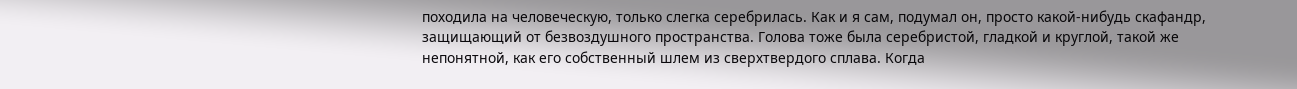походила на человеческую, только слегка серебрилась. Как и я сам, подумал он, просто какой-нибудь скафандр, защищающий от безвоздушного пространства. Голова тоже была серебристой, гладкой и круглой, такой же непонятной, как его собственный шлем из сверхтвердого сплава. Когда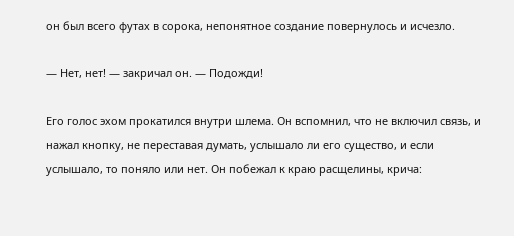он был всего футах в сорока, непонятное создание повернулось и исчезло.

— Нет, нет! — закричал он. — Подожди!

Его голос эхом прокатился внутри шлема. Он вспомнил, что не включил связь, и нажал кнопку, не переставая думать, услышало ли его существо, и если услышало, то поняло или нет. Он побежал к краю расщелины, крича: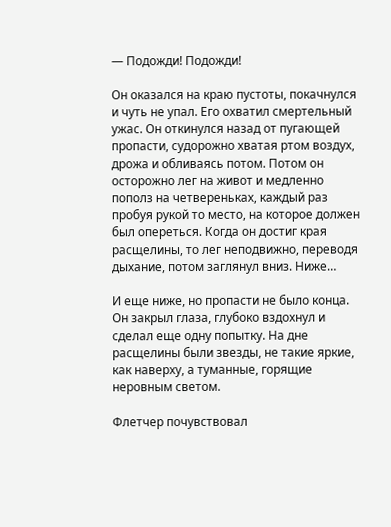— Подожди! Подожди!

Он оказался на краю пустоты, покачнулся и чуть не упал. Его охватил смертельный ужас. Он откинулся назад от пугающей пропасти, судорожно хватая ртом воздух, дрожа и обливаясь потом. Потом он осторожно лег на живот и медленно пополз на четвереньках, каждый раз пробуя рукой то место, на которое должен был опереться. Когда он достиг края расщелины, то лег неподвижно, переводя дыхание, потом заглянул вниз. Ниже…

И еще ниже, но пропасти не было конца. Он закрыл глаза, глубоко вздохнул и сделал еще одну попытку. На дне расщелины были звезды, не такие яркие, как наверху, а туманные, горящие неровным светом.

Флетчер почувствовал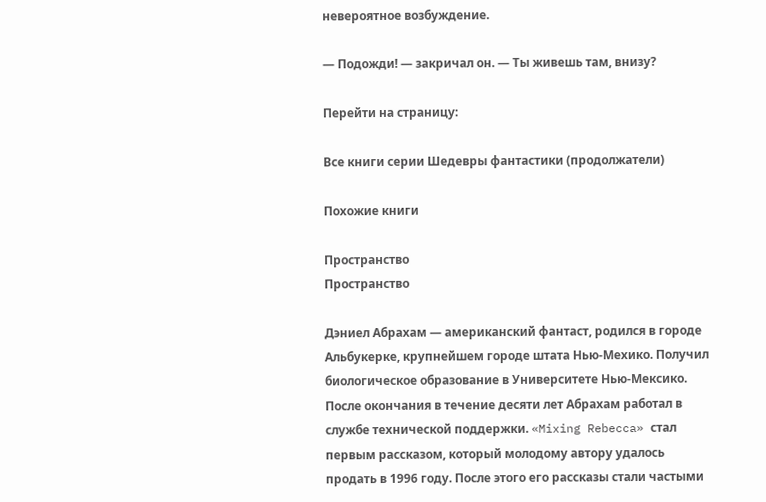невероятное возбуждение.

— Подожди! — закричал он. — Ты живешь там, внизу?

Перейти на страницу:

Все книги серии Шедевры фантастики (продолжатели)

Похожие книги

Пространство
Пространство

Дэниел Абрахам — американский фантаст, родился в городе Альбукерке, крупнейшем городе штата Нью-Мехико. Получил биологическое образование в Университете Нью-Мексико. После окончания в течение десяти лет Абрахам работал в службе технической поддержки. «Mixing Rebecca» стал первым рассказом, который молодому автору удалось продать в 1996 году. После этого его рассказы стали частыми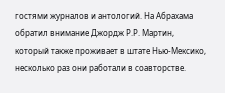гостями журналов и антологий. На Абрахама обратил внимание Джордж Р.Р. Мартин, который также проживает в штате Нью-Мексико, несколько раз они работали в соавторстве.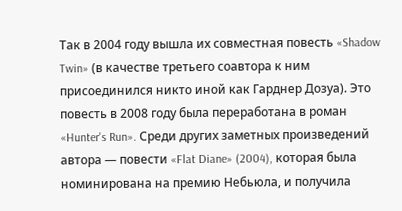Так в 2004 году вышла их совместная повесть «Shadow Twin» (в качестве третьего соавтора к ним присоединился никто иной как Гарднер Дозуа). Это повесть в 2008 году была переработана в роман «Hunter's Run». Среди других заметных произведений автора — повести «Flat Diane» (2004), которая была номинирована на премию Небьюла, и получила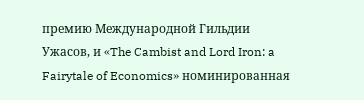премию Международной Гильдии Ужасов, и «The Cambist and Lord Iron: a Fairytale of Economics» номинированная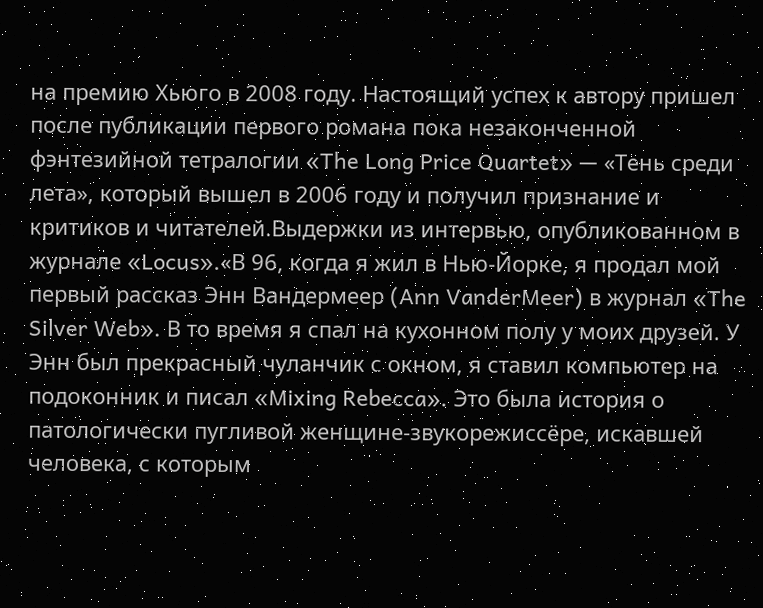на премию Хьюго в 2008 году. Настоящий успех к автору пришел после публикации первого романа пока незаконченной фэнтезийной тетралогии «The Long Price Quartet» — «Тень среди лета», который вышел в 2006 году и получил признание и критиков и читателей.Выдержки из интервью, опубликованном в журнале «Locus».«В 96, когда я жил в Нью-Йорке, я продал мой первый рассказ Энн Вандермеер (Ann VanderMeer) в журнал «The Silver Web». В то время я спал на кухонном полу у моих друзей. У Энн был прекрасный чуланчик с окном, я ставил компьютер на подоконник и писал «Mixing Rebecca». Это была история о патологически пугливой женщине-звукорежиссёре, искавшей человека, с которым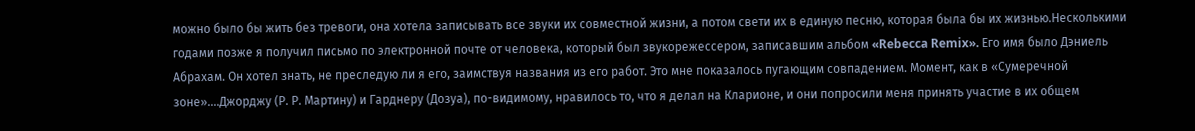можно было бы жить без тревоги, она хотела записывать все звуки их совместной жизни, а потом свети их в единую песню, которая была бы их жизнью.Несколькими годами позже я получил письмо по электронной почте от человека, который был звукорежессером, записавшим альбом «Rebecca Remix». Его имя было Дэниель Абрахам. Он хотел знать, не преследую ли я его, заимствуя названия из его работ. Это мне показалось пугающим совпадением. Момент, как в «Сумеречной зоне»....Джорджу (Р. Р. Мартину) и Гарднеру (Дозуа), по-видимому, нравилось то, что я делал на Кларионе, и они попросили меня принять участие в их общем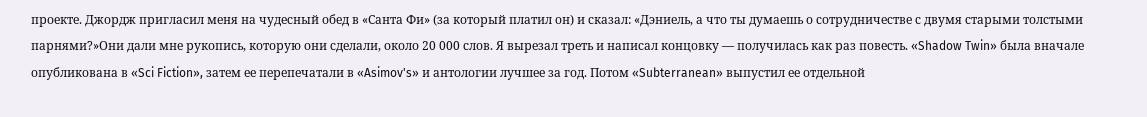проекте. Джордж пригласил меня на чудесный обед в «Санта Фи» (за который платил он) и сказал: «Дэниель, а что ты думаешь о сотрудничестве с двумя старыми толстыми парнями?»Они дали мне рукопись, которую они сделали, около 20 000 слов. Я вырезал треть и написал концовку — получилась как раз повесть. «Shadow Twin» была вначале опубликована в «Sci Fiction», затем ее перепечатали в «Asimov's» и антологии лучшее за год. Потом «Subterranean» выпустил ее отдельной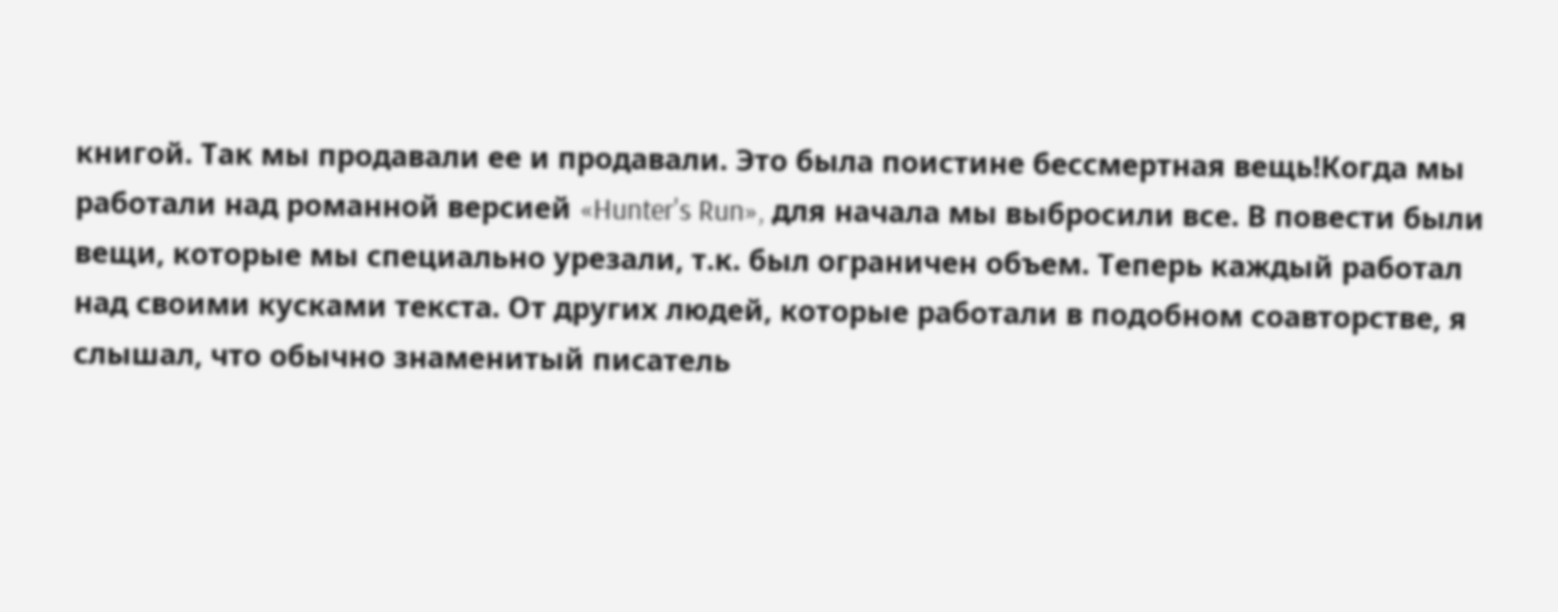книгой. Так мы продавали ее и продавали. Это была поистине бессмертная вещь!Когда мы работали над романной версией «Hunter's Run», для начала мы выбросили все. В повести были вещи, которые мы специально урезали, т.к. был ограничен объем. Теперь каждый работал над своими кусками текста. От других людей, которые работали в подобном соавторстве, я слышал, что обычно знаменитый писатель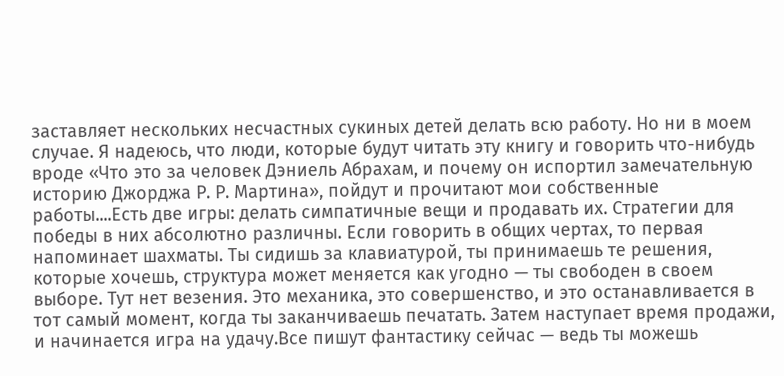заставляет нескольких несчастных сукиных детей делать всю работу. Но ни в моем случае. Я надеюсь, что люди, которые будут читать эту книгу и говорить что-нибудь вроде «Что это за человек Дэниель Абрахам, и почему он испортил замечательную историю Джорджа Р. Р. Мартина», пойдут и прочитают мои собственные работы....Есть две игры: делать симпатичные вещи и продавать их. Стратегии для победы в них абсолютно различны. Если говорить в общих чертах, то первая напоминает шахматы. Ты сидишь за клавиатурой, ты принимаешь те решения, которые хочешь, структура может меняется как угодно — ты свободен в своем выборе. Тут нет везения. Это механика, это совершенство, и это останавливается в тот самый момент, когда ты заканчиваешь печатать. Затем наступает время продажи, и начинается игра на удачу.Все пишут фантастику сейчас — ведь ты можешь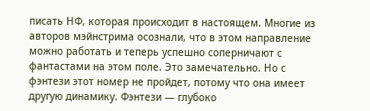писать НФ, которая происходит в настоящем. Многие из авторов мэйнстрима осознали, что в этом направление можно работать и теперь успешно соперничают с фантастами на этом поле. Это замечательно. Но с фэнтези этот номер не пройдет, потому что она имеет другую динамику. Фэнтези — глубоко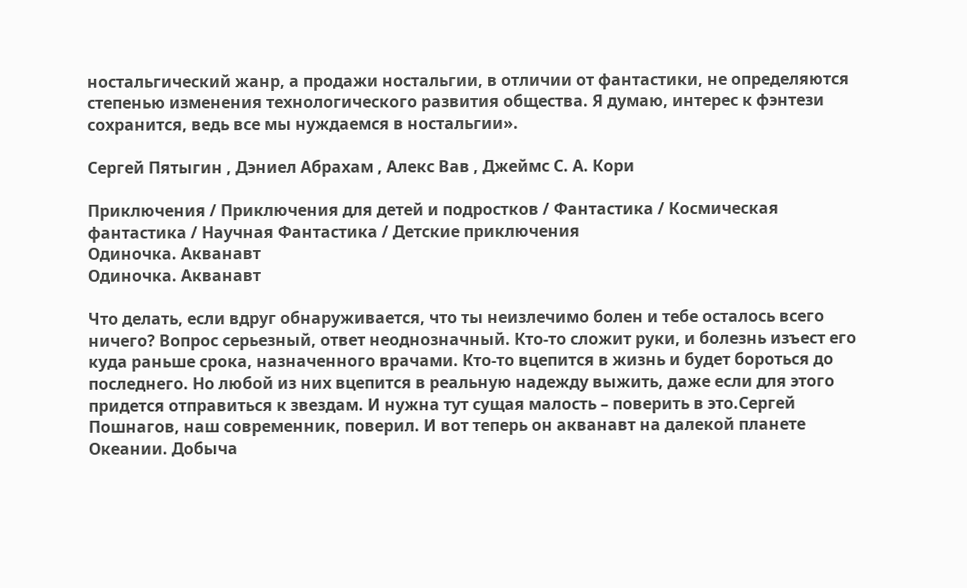ностальгический жанр, а продажи ностальгии, в отличии от фантастики, не определяются степенью изменения технологического развития общества. Я думаю, интерес к фэнтези сохранится, ведь все мы нуждаемся в ностальгии».

Сергей Пятыгин , Дэниел Абрахам , Алекс Вав , Джеймс С. А. Кори

Приключения / Приключения для детей и подростков / Фантастика / Космическая фантастика / Научная Фантастика / Детские приключения
Одиночка. Акванавт
Одиночка. Акванавт

Что делать, если вдруг обнаруживается, что ты неизлечимо болен и тебе осталось всего ничего? Вопрос серьезный, ответ неоднозначный. Кто-то сложит руки, и болезнь изъест его куда раньше срока, назначенного врачами. Кто-то вцепится в жизнь и будет бороться до последнего. Но любой из них вцепится в реальную надежду выжить, даже если для этого придется отправиться к звездам. И нужна тут сущая малость – поверить в это.Сергей Пошнагов, наш современник, поверил. И вот теперь он акванавт на далекой планете Океании. Добыча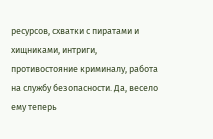ресурсов, схватки с пиратами и хищниками, интриги, противостояние криминалу, работа на службу безопасности. Да, весело ему теперь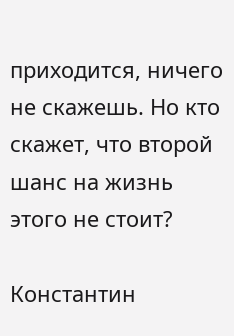приходится, ничего не скажешь. Но кто скажет, что второй шанс на жизнь этого не стоит?

Константин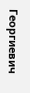Георгиевич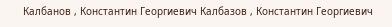Калбанов , Константин Георгиевич Калбазов , Константин Георгиевич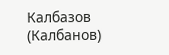Калбазов (Калбанов)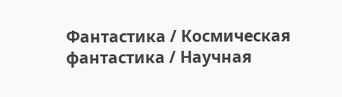Фантастика / Космическая фантастика / Научная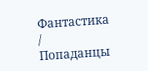Фантастика / Попаданцы